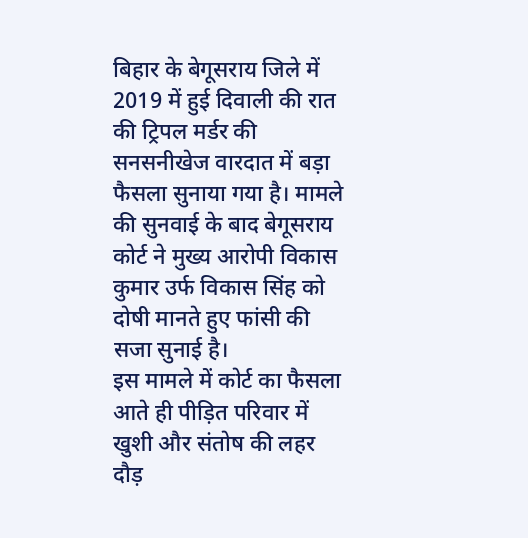बिहार के बेगूसराय जिले में 2019 में हुई दिवाली की रात की ट्रिपल मर्डर की सनसनीखेज वारदात में बड़ा फैसला सुनाया गया है। मामले की सुनवाई के बाद बेगूसराय कोर्ट ने मुख्य आरोपी विकास कुमार उर्फ विकास सिंह को दोषी मानते हुए फांसी की सजा सुनाई है।
इस मामले में कोर्ट का फैसला आते ही पीड़ित परिवार में खुशी और संतोष की लहर दौड़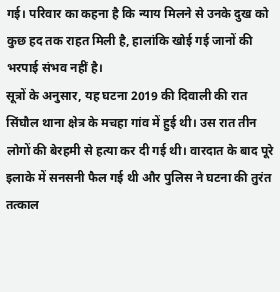गई। परिवार का कहना है कि न्याय मिलने से उनके दुख को कुछ हद तक राहत मिली है, हालांकि खोई गई जानों की भरपाई संभव नहीं है।
सूत्रों के अनुसार, यह घटना 2019 की दिवाली की रात सिंघौल थाना क्षेत्र के मचहा गांव में हुई थी। उस रात तीन लोगों की बेरहमी से हत्या कर दी गई थी। वारदात के बाद पूरे इलाके में सनसनी फैल गई थी और पुलिस ने घटना की तुरंत तत्काल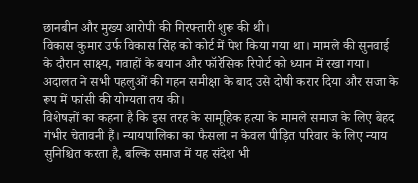छानबीन और मुख्य आरोपी की गिरफ्तारी शुरू की थी।
विकास कुमार उर्फ विकास सिंह को कोर्ट में पेश किया गया था। मामले की सुनवाई के दौरान साक्ष्य, गवाहों के बयान और फॉरेंसिक रिपोर्ट को ध्यान में रखा गया। अदालत ने सभी पहलुओं की गहन समीक्षा के बाद उसे दोषी करार दिया और सजा के रूप में फांसी की योग्यता तय की।
विशेषज्ञों का कहना है कि इस तरह के सामूहिक हत्या के मामले समाज के लिए बेहद गंभीर चेतावनी हैं। न्यायपालिका का फैसला न केवल पीड़ित परिवार के लिए न्याय सुनिश्चित करता है, बल्कि समाज में यह संदेश भी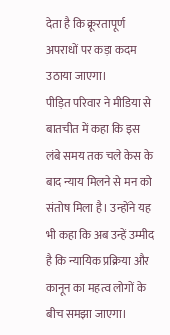देता है कि क्रूरतापूर्ण अपराधों पर कड़ा कदम उठाया जाएगा।
पीड़ित परिवार ने मीडिया से बातचीत में कहा कि इस लंबे समय तक चले केस के बाद न्याय मिलने से मन को संतोष मिला है। उन्होंने यह भी कहा कि अब उन्हें उम्मीद है कि न्यायिक प्रक्रिया और कानून का महत्व लोगों के बीच समझा जाएगा।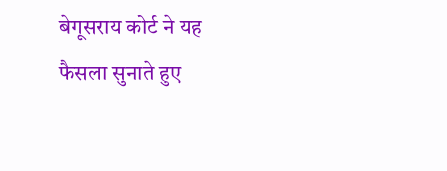बेगूसराय कोर्ट ने यह फैसला सुनाते हुए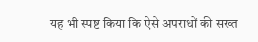यह भी स्पष्ट किया कि ऐसे अपराधों की सख्त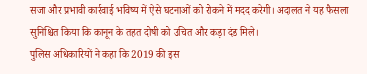सजा और प्रभावी कार्रवाई भविष्य में ऐसे घटनाओं को रोकने में मदद करेगी। अदालत ने यह फैसला सुनिश्चित किया कि कानून के तहत दोषी को उचित और कड़ा दंड मिले।
पुलिस अधिकारियों ने कहा कि 2019 की इस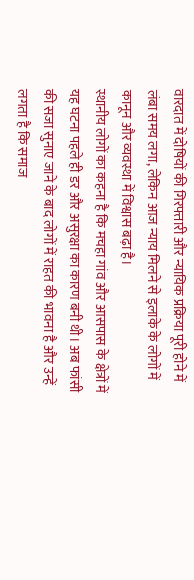वारदात में दोषियों की गिरफ्तारी और न्यायिक प्रक्रिया पूरी होने में लंबा समय लगा, लेकिन आज न्याय मिलने से इलाके के लोगों में कानून और व्यवस्था में विश्वास बढ़ा है।
स्थानीय लोगों का कहना है कि मचहा गांव और आसपास के क्षेत्रों में यह घटना पहले ही डर और असुरक्षा का कारण बनी थी। अब फांसी की सजा सुनाए जाने के बाद लोगों में राहत की भावना है और उन्हें लगता है कि समाज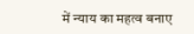में न्याय का महत्व बनाए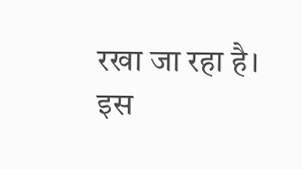रखा जा रहा है।
इस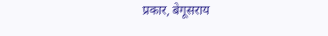प्रकार, बेगूसराय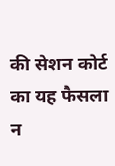की सेशन कोर्ट का यह फैसला न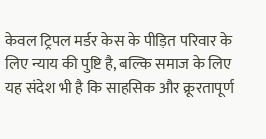केवल ट्रिपल मर्डर केस के पीड़ित परिवार के लिए न्याय की पुष्टि है, बल्कि समाज के लिए यह संदेश भी है कि साहसिक और क्रूरतापूर्ण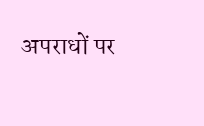अपराधों पर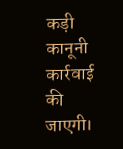कड़ी कानूनी कार्रवाई की जाएगी।